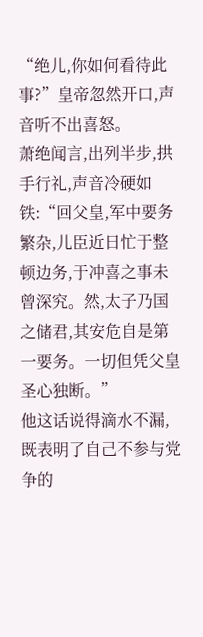“绝儿,你如何看待此事?”皇帝忽然开口,声音听不出喜怒。
萧绝闻言,出列半步,拱手行礼,声音冷硬如铁:“回父皇,军中要务繁杂,儿臣近日忙于整顿边务,于冲喜之事未曾深究。然,太子乃国之储君,其安危自是第一要务。一切但凭父皇圣心独断。”
他这话说得滴水不漏,既表明了自己不参与党争的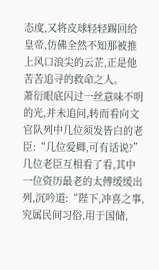态度,又将皮球轻轻踢回给皇帝,仿佛全然不知那被推上风口浪尖的云芷,正是他苦苦追寻的救命之人。
萧衍眼底闪过一丝意味不明的光,并未追问,转而看向文官队列中几位须发皆白的老臣:“几位爱卿,可有话说?”
几位老臣互相看了看,其中一位资历最老的太傅缓缓出列,沉吟道:“陛下,冲喜之事,究属民间习俗,用于国储,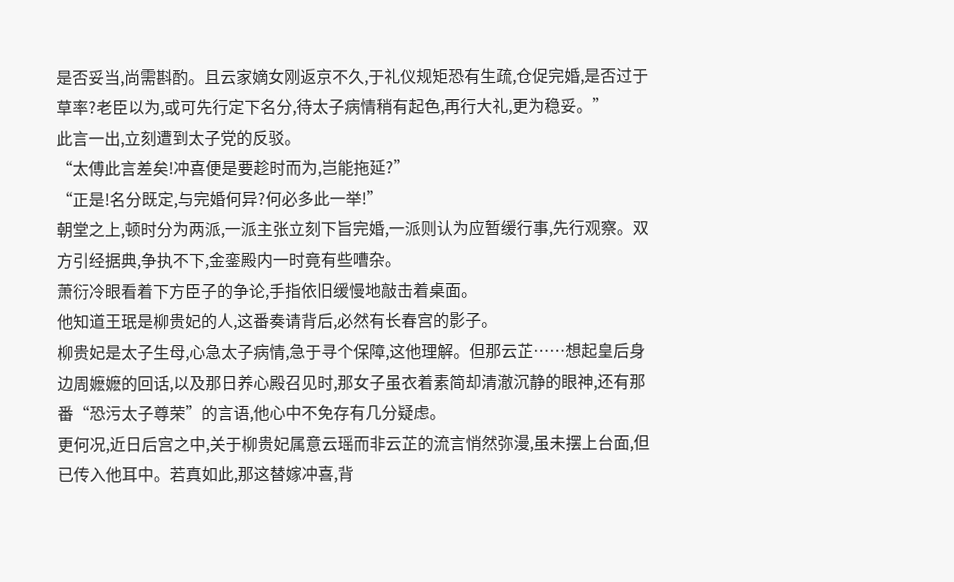是否妥当,尚需斟酌。且云家嫡女刚返京不久,于礼仪规矩恐有生疏,仓促完婚,是否过于草率?老臣以为,或可先行定下名分,待太子病情稍有起色,再行大礼,更为稳妥。”
此言一出,立刻遭到太子党的反驳。
“太傅此言差矣!冲喜便是要趁时而为,岂能拖延?”
“正是!名分既定,与完婚何异?何必多此一举!”
朝堂之上,顿时分为两派,一派主张立刻下旨完婚,一派则认为应暂缓行事,先行观察。双方引经据典,争执不下,金銮殿内一时竟有些嘈杂。
萧衍冷眼看着下方臣子的争论,手指依旧缓慢地敲击着桌面。
他知道王珉是柳贵妃的人,这番奏请背后,必然有长春宫的影子。
柳贵妃是太子生母,心急太子病情,急于寻个保障,这他理解。但那云芷……想起皇后身边周嬷嬷的回话,以及那日养心殿召见时,那女子虽衣着素简却清澈沉静的眼神,还有那番“恐污太子尊荣”的言语,他心中不免存有几分疑虑。
更何况,近日后宫之中,关于柳贵妃属意云瑶而非云芷的流言悄然弥漫,虽未摆上台面,但已传入他耳中。若真如此,那这替嫁冲喜,背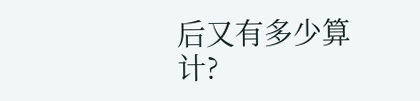后又有多少算计?